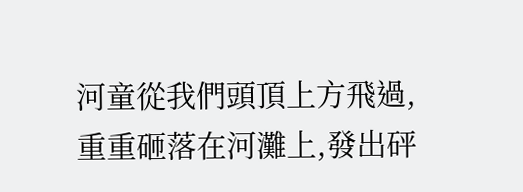河童從我們頭頂上方飛過,重重砸落在河灘上,發出砰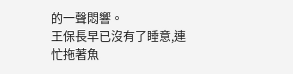的一聲悶響。
王保長早已沒有了睡意,連忙拖著魚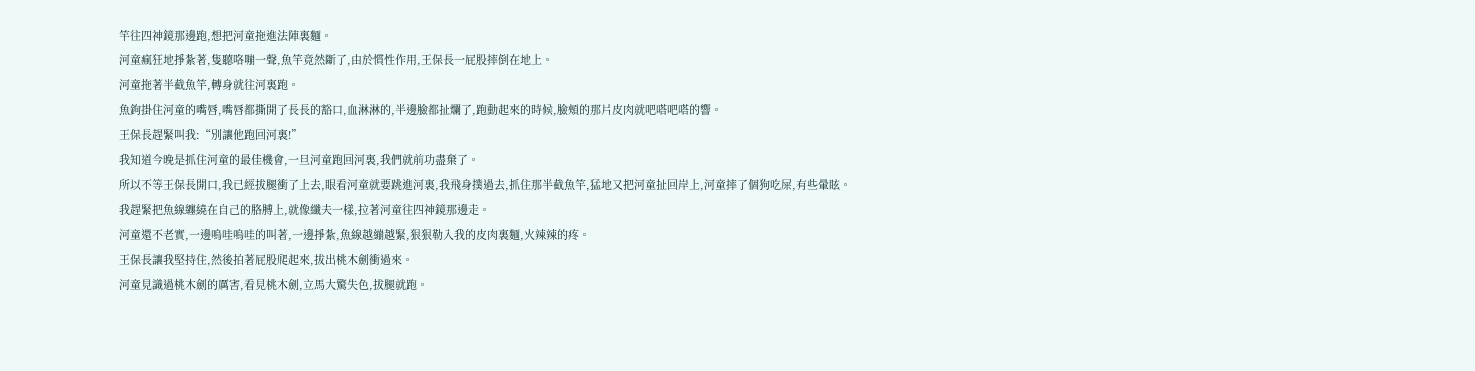竿往四神鏡那邊跑,想把河童拖進法陣裏麵。
河童瘋狂地掙紮著,隻聽咯嘣一聲,魚竿竟然斷了,由於慣性作用,王保長一屁股摔倒在地上。
河童拖著半截魚竿,轉身就往河裏跑。
魚鉤掛住河童的嘴唇,嘴唇都撕開了長長的豁口,血淋淋的,半邊臉都扯爛了,跑動起來的時候,臉頰的那片皮肉就吧嗒吧嗒的響。
王保長趕緊叫我:“別讓他跑回河裏!”
我知道今晚是抓住河童的最佳機會,一旦河童跑回河裏,我們就前功盡棄了。
所以不等王保長開口,我已經拔腿衝了上去,眼看河童就要跳進河裏,我飛身撲過去,抓住那半截魚竿,猛地又把河童扯回岸上,河童摔了個狗吃屎,有些暈眩。
我趕緊把魚線纏繞在自己的胳膊上,就像纖夫一樣,拉著河童往四神鏡那邊走。
河童還不老實,一邊嗚哇嗚哇的叫著,一邊掙紮,魚線越繃越緊,狠狠勒入我的皮肉裏麵,火辣辣的疼。
王保長讓我堅持住,然後拍著屁股爬起來,拔出桃木劍衝過來。
河童見識過桃木劍的厲害,看見桃木劍,立馬大驚失色,拔腿就跑。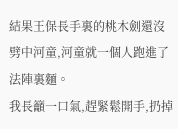結果王保長手裏的桃木劍還沒劈中河童,河童就一個人跑進了法陣裏麵。
我長籲一口氣,趕緊鬆開手,扔掉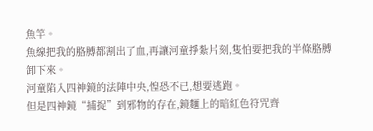魚竿。
魚線把我的胳膊都割出了血,再讓河童掙紮片刻,隻怕要把我的半條胳膊卸下來。
河童陷入四神鏡的法陣中央,惶恐不已,想要逃跑。
但是四神鏡“捕捉”到邪物的存在,鏡麵上的暗紅色符咒齊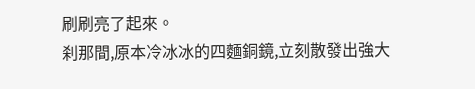刷刷亮了起來。
刹那間,原本冷冰冰的四麵銅鏡,立刻散發出強大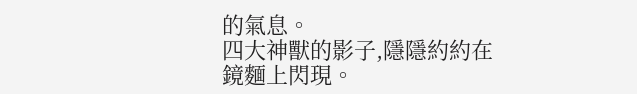的氣息。
四大神獸的影子,隱隱約約在鏡麵上閃現。